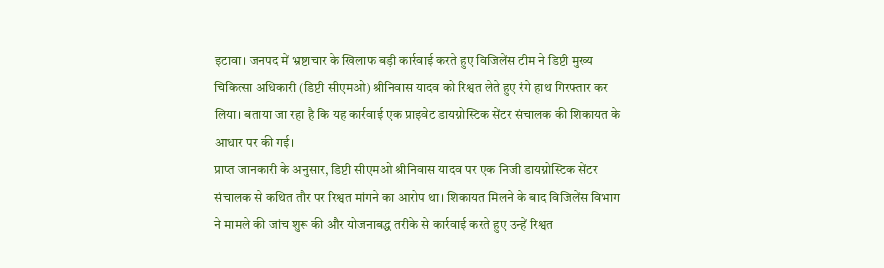इटावा। जनपद में भ्रष्टाचार के खिलाफ बड़ी कार्रवाई करते हुए विजिलेंस टीम ने डिप्टी मुख्य चिकित्सा अधिकारी (डिप्टी सीएमओ) श्रीनिवास यादव को रिश्वत लेते हुए रंगे हाथ गिरफ्तार कर लिया। बताया जा रहा है कि यह कार्रवाई एक प्राइवेट डायग्नोस्टिक सेंटर संचालक की शिकायत के आधार पर की गई।
प्राप्त जानकारी के अनुसार, डिप्टी सीएमओ श्रीनिवास यादव पर एक निजी डायग्नोस्टिक सेंटर संचालक से कथित तौर पर रिश्वत मांगने का आरोप था। शिकायत मिलने के बाद विजिलेंस विभाग ने मामले की जांच शुरू की और योजनाबद्ध तरीके से कार्रवाई करते हुए उन्हें रिश्वत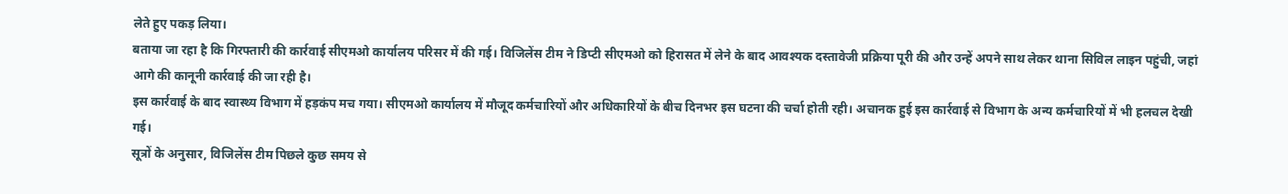लेते हुए पकड़ लिया।
बताया जा रहा है कि गिरफ्तारी की कार्रवाई सीएमओ कार्यालय परिसर में की गई। विजिलेंस टीम ने डिप्टी सीएमओ को हिरासत में लेने के बाद आवश्यक दस्तावेजी प्रक्रिया पूरी की और उन्हें अपने साथ लेकर थाना सिविल लाइन पहुंची, जहां आगे की कानूनी कार्रवाई की जा रही है।
इस कार्रवाई के बाद स्वास्थ्य विभाग में हड़कंप मच गया। सीएमओ कार्यालय में मौजूद कर्मचारियों और अधिकारियों के बीच दिनभर इस घटना की चर्चा होती रही। अचानक हुई इस कार्रवाई से विभाग के अन्य कर्मचारियों में भी हलचल देखी गई।
सूत्रों के अनुसार, विजिलेंस टीम पिछले कुछ समय से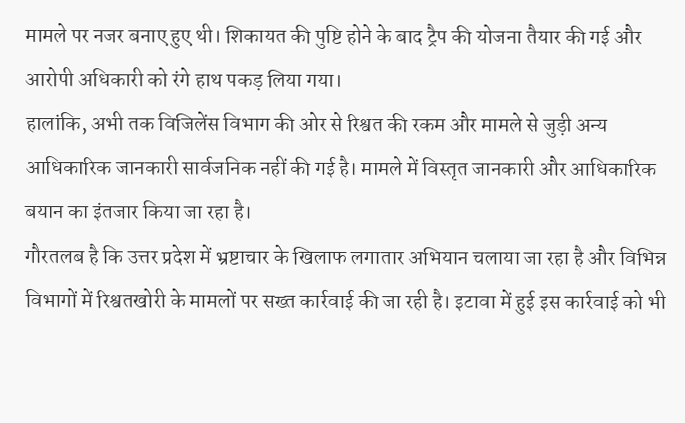मामले पर नजर बनाए हुए थी। शिकायत की पुष्टि होने के बाद ट्रैप की योजना तैयार की गई और आरोपी अधिकारी को रंगे हाथ पकड़ लिया गया।
हालांकि, अभी तक विजिलेंस विभाग की ओर से रिश्वत की रकम और मामले से जुड़ी अन्य आधिकारिक जानकारी सार्वजनिक नहीं की गई है। मामले में विस्तृत जानकारी और आधिकारिक बयान का इंतजार किया जा रहा है।
गौरतलब है कि उत्तर प्रदेश में भ्रष्टाचार के खिलाफ लगातार अभियान चलाया जा रहा है और विभिन्न विभागों में रिश्वतखोरी के मामलों पर सख्त कार्रवाई की जा रही है। इटावा में हुई इस कार्रवाई को भी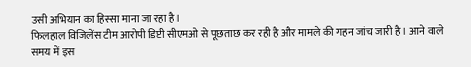उसी अभियान का हिस्सा माना जा रहा है।
फिलहाल विजिलेंस टीम आरोपी डिप्टी सीएमओ से पूछताछ कर रही है और मामले की गहन जांच जारी है। आने वाले समय में इस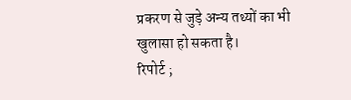प्रकरण से जुड़े अन्य तथ्यों का भी खुलासा हो सकता है।
रिपोर्ट ;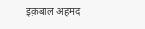इक़बाल अहमद